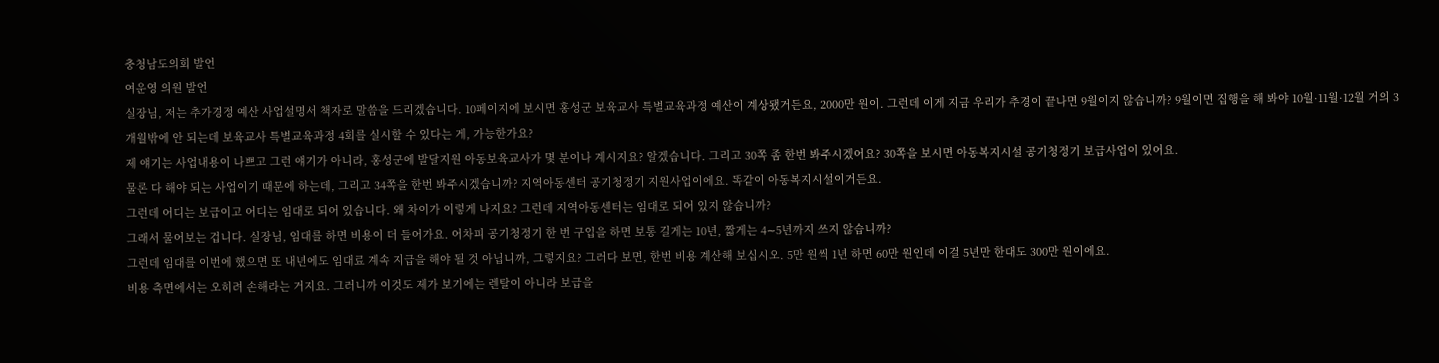충청남도의회 발언
여운영 의원 발언
실장님, 저는 추가경정 예산 사업설명서 책자로 말씀을 드리겠습니다. 10페이지에 보시면 홍성군 보육교사 특별교육과정 예산이 계상됐거든요, 2000만 원이. 그런데 이게 지금 우리가 추경이 끝나면 9월이지 않습니까? 9월이면 집행을 해 봐야 10월·11월·12월 거의 3개월밖에 안 되는데 보육교사 특별교육과정 4회를 실시할 수 있다는 게, 가능한가요?
제 얘기는 사업내용이 나쁘고 그런 얘기가 아니라, 홍성군에 발달지원 아동보육교사가 몇 분이나 계시지요? 알겠습니다. 그리고 30쪽 좀 한번 봐주시겠어요? 30쪽을 보시면 아동복지시설 공기청정기 보급사업이 있어요.
물론 다 해야 되는 사업이기 때문에 하는데, 그리고 34쪽을 한번 봐주시겠습니까? 지역아동센터 공기청정기 지원사업이에요. 똑같이 아동복지시설이거든요.
그런데 어디는 보급이고 어디는 임대로 되어 있습니다. 왜 차이가 이렇게 나지요? 그런데 지역아동센터는 임대로 되어 있지 않습니까?
그래서 물어보는 겁니다. 실장님, 임대를 하면 비용이 더 들어가요. 어차피 공기청정기 한 번 구입을 하면 보통 길게는 10년, 짧게는 4∼5년까지 쓰지 않습니까?
그런데 임대를 이번에 했으면 또 내년에도 임대료 계속 지급을 해야 될 것 아닙니까, 그렇지요? 그러다 보면, 한번 비용 계산해 보십시오. 5만 원씩 1년 하면 60만 원인데 이걸 5년만 한대도 300만 원이에요.
비용 측면에서는 오히려 손해라는 거지요. 그러니까 이것도 제가 보기에는 렌탈이 아니라 보급을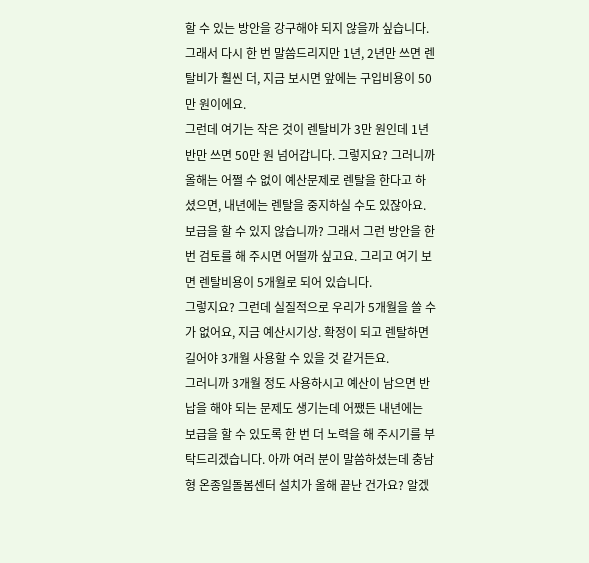할 수 있는 방안을 강구해야 되지 않을까 싶습니다. 그래서 다시 한 번 말씀드리지만 1년, 2년만 쓰면 렌탈비가 훨씬 더, 지금 보시면 앞에는 구입비용이 50만 원이에요.
그런데 여기는 작은 것이 렌탈비가 3만 원인데 1년 반만 쓰면 50만 원 넘어갑니다. 그렇지요? 그러니까 올해는 어쩔 수 없이 예산문제로 렌탈을 한다고 하셨으면, 내년에는 렌탈을 중지하실 수도 있잖아요.
보급을 할 수 있지 않습니까? 그래서 그런 방안을 한번 검토를 해 주시면 어떨까 싶고요. 그리고 여기 보면 렌탈비용이 5개월로 되어 있습니다.
그렇지요? 그런데 실질적으로 우리가 5개월을 쓸 수가 없어요, 지금 예산시기상. 확정이 되고 렌탈하면 길어야 3개월 사용할 수 있을 것 같거든요.
그러니까 3개월 정도 사용하시고 예산이 남으면 반납을 해야 되는 문제도 생기는데 어쨌든 내년에는 보급을 할 수 있도록 한 번 더 노력을 해 주시기를 부탁드리겠습니다. 아까 여러 분이 말씀하셨는데 충남형 온종일돌봄센터 설치가 올해 끝난 건가요? 알겠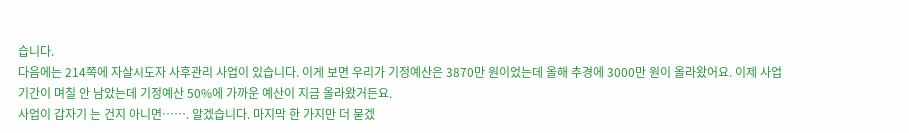습니다.
다음에는 214쪽에 자살시도자 사후관리 사업이 있습니다. 이게 보면 우리가 기정예산은 3870만 원이었는데 올해 추경에 3000만 원이 올라왔어요. 이제 사업기간이 며칠 안 남았는데 기정예산 50%에 가까운 예산이 지금 올라왔거든요.
사업이 갑자기 는 건지 아니면……. 알겠습니다. 마지막 한 가지만 더 묻겠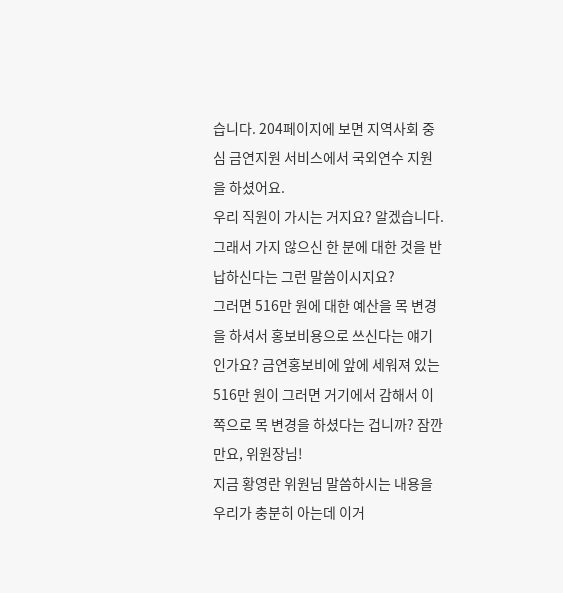습니다. 204페이지에 보면 지역사회 중심 금연지원 서비스에서 국외연수 지원을 하셨어요.
우리 직원이 가시는 거지요? 알겠습니다. 그래서 가지 않으신 한 분에 대한 것을 반납하신다는 그런 말씀이시지요?
그러면 516만 원에 대한 예산을 목 변경을 하셔서 홍보비용으로 쓰신다는 얘기인가요? 금연홍보비에 앞에 세워져 있는 516만 원이 그러면 거기에서 감해서 이쪽으로 목 변경을 하셨다는 겁니까? 잠깐만요, 위원장님!
지금 황영란 위원님 말씀하시는 내용을 우리가 충분히 아는데 이거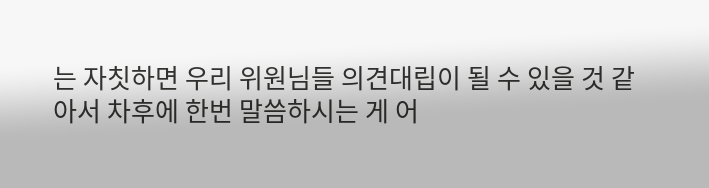는 자칫하면 우리 위원님들 의견대립이 될 수 있을 것 같아서 차후에 한번 말씀하시는 게 어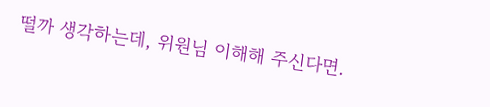떨까 생각하는데, 위원님 이해해 주신다면.